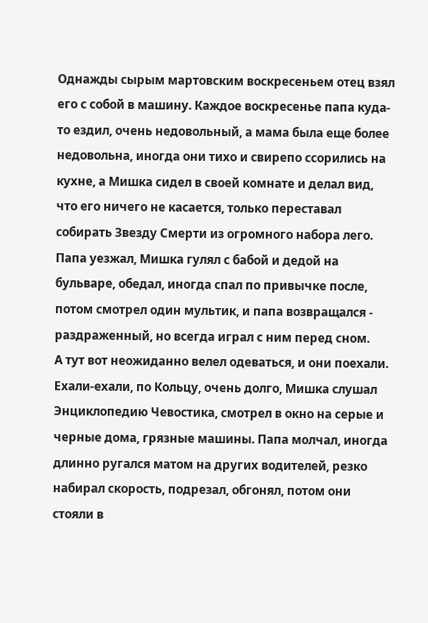Однажды сырым мартовским воскресеньем отец взял его с собой в машину. Каждое воскресенье папа куда-то ездил, очень недовольный, а мама была еще более недовольна, иногда они тихо и свирепо ссорились на кухне, а Мишка сидел в своей комнате и делал вид, что его ничего не касается, только переставал собирать Звезду Смерти из огромного набора лего. Папа уезжал, Мишка гулял с бабой и дедой на бульваре, обедал, иногда спал по привычке после, потом смотрел один мультик, и папа возвращался - раздраженный, но всегда играл с ним перед сном.
А тут вот неожиданно велел одеваться, и они поехали.
Ехали-ехали, по Кольцу, очень долго, Мишка слушал Энциклопедию Чевостика, смотрел в окно на серые и черные дома, грязные машины. Папа молчал, иногда длинно ругался матом на других водителей, резко набирал скорость, подрезал, обгонял, потом они стояли в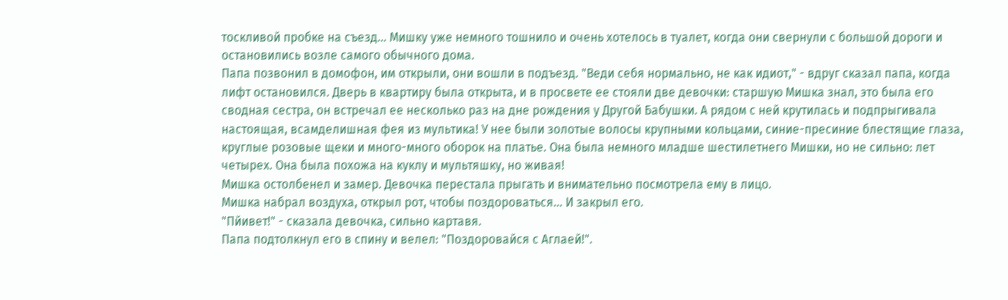тоскливой пробке на съезд... Мишку уже немного тошнило и очень хотелось в туалет, когда они свернули с большой дороги и остановились возле самого обычного дома.
Папа позвонил в домофон, им открыли, они вошли в подъезд. "Веди себя нормально, не как идиот," - вдруг сказал папа, когда лифт остановился. Дверь в квартиру была открыта, и в просвете ее стояли две девочки: старшую Мишка знал, это была его сводная сестра, он встречал ее несколько раз на дне рождения у Другой Бабушки. А рядом с ней крутилась и подпрыгивала настоящая, всамделишная фея из мультика! У нее были золотые волосы крупными кольцами, синие-пресиние блестящие глаза, круглые розовые щеки и много-много оборок на платье. Она была немного младше шестилетнего Мишки, но не сильно: лет четырех. Она была похожа на куклу и мультяшку, но живая!
Мишка остолбенел и замер. Девочка перестала прыгать и внимательно посмотрела ему в лицо.
Мишка набрал воздуха, открыл рот, чтобы поздороваться... И закрыл его.
"Пйивет!" - сказала девочка, сильно картавя.
Папа подтолкнул его в спину и велел: "Поздоровайся с Аглаей!".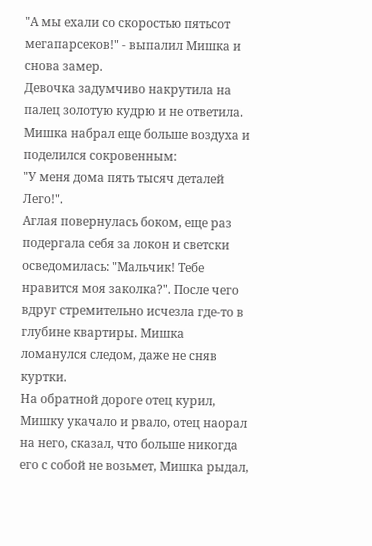"А мы ехали со скоростью пятьсот мегапарсеков!" - выпалил Мишка и снова замер.
Девочка задумчиво накрутила на палец золотую кудрю и не ответила.
Мишка набрал еще больше воздуха и поделился сокровенным:
"У меня дома пять тысяч деталей Лего!".
Аглая повернулась боком, еще раз подергала себя за локон и светски осведомилась: "Мальчик! Тебе нравится моя заколка?". После чего вдруг стремительно исчезла где-то в глубине квартиры. Мишка ломанулся следом, даже не сняв куртки.
На обратной дороге отец курил, Мишку укачало и рвало, отец наорал на него, сказал, что больше никогда его с собой не возьмет, Мишка рыдал,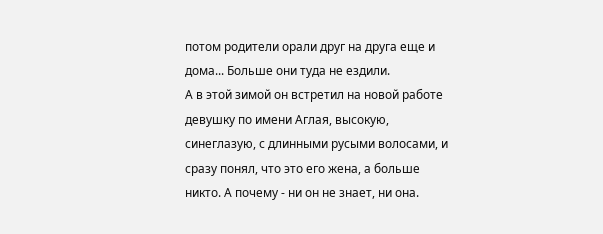потом родители орали друг на друга еще и дома... Больше они туда не ездили.
А в этой зимой он встретил на новой работе девушку по имени Аглая, высокую, синеглазую, с длинными русыми волосами, и сразу понял, что это его жена, а больше никто. А почему - ни он не знает, ни она.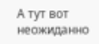А тут вот неожиданно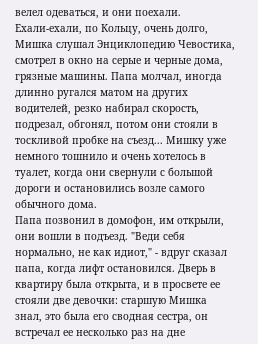велел одеваться, и они поехали.
Ехали-ехали, по Кольцу, очень долго, Мишка слушал Энциклопедию Чевостика, смотрел в окно на серые и черные дома, грязные машины. Папа молчал, иногда длинно ругался матом на других водителей, резко набирал скорость, подрезал, обгонял, потом они стояли в тоскливой пробке на съезд... Мишку уже немного тошнило и очень хотелось в туалет, когда они свернули с большой дороги и остановились возле самого обычного дома.
Папа позвонил в домофон, им открыли, они вошли в подъезд. "Веди себя нормально, не как идиот," - вдруг сказал папа, когда лифт остановился. Дверь в квартиру была открыта, и в просвете ее стояли две девочки: старшую Мишка знал, это была его сводная сестра, он встречал ее несколько раз на дне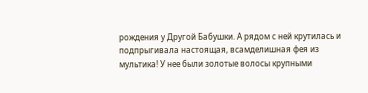рождения у Другой Бабушки. А рядом с ней крутилась и подпрыгивала настоящая, всамделишная фея из мультика! У нее были золотые волосы крупными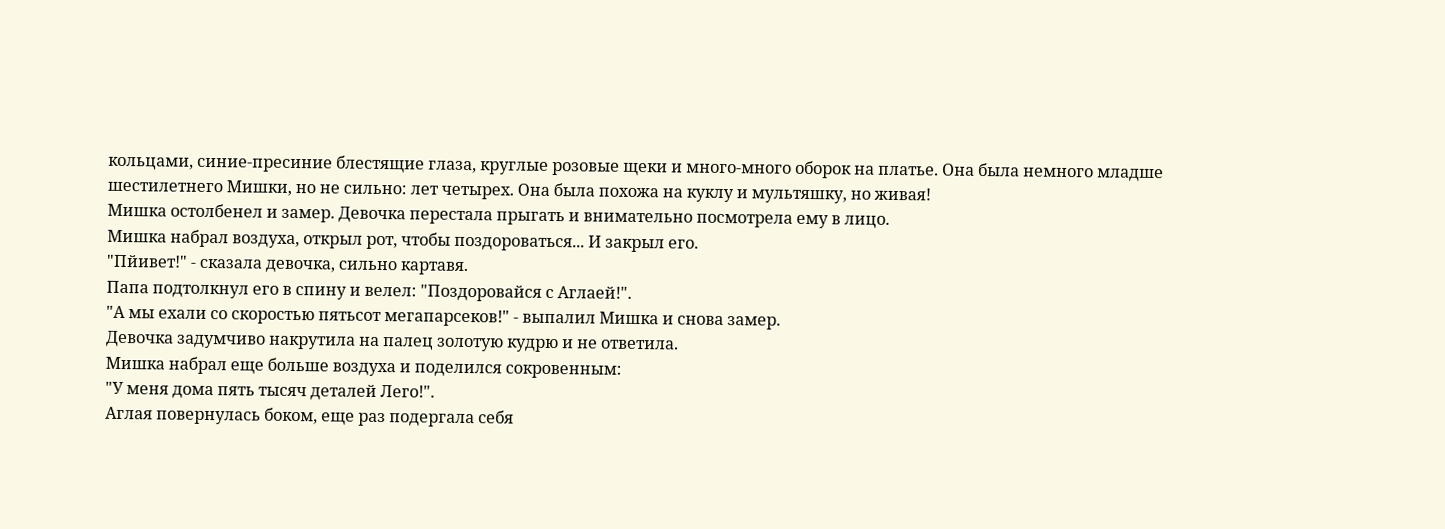кольцами, синие-пресиние блестящие глаза, круглые розовые щеки и много-много оборок на платье. Она была немного младше шестилетнего Мишки, но не сильно: лет четырех. Она была похожа на куклу и мультяшку, но живая!
Мишка остолбенел и замер. Девочка перестала прыгать и внимательно посмотрела ему в лицо.
Мишка набрал воздуха, открыл рот, чтобы поздороваться... И закрыл его.
"Пйивет!" - сказала девочка, сильно картавя.
Папа подтолкнул его в спину и велел: "Поздоровайся с Аглаей!".
"А мы ехали со скоростью пятьсот мегапарсеков!" - выпалил Мишка и снова замер.
Девочка задумчиво накрутила на палец золотую кудрю и не ответила.
Мишка набрал еще больше воздуха и поделился сокровенным:
"У меня дома пять тысяч деталей Лего!".
Аглая повернулась боком, еще раз подергала себя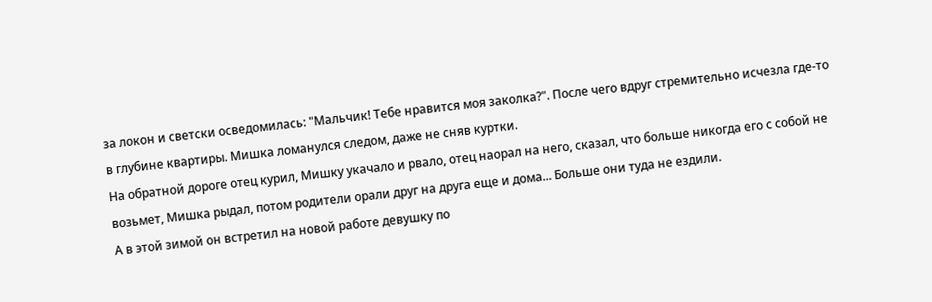за локон и светски осведомилась: "Мальчик! Тебе нравится моя заколка?". После чего вдруг стремительно исчезла где-то в глубине квартиры. Мишка ломанулся следом, даже не сняв куртки.
На обратной дороге отец курил, Мишку укачало и рвало, отец наорал на него, сказал, что больше никогда его с собой не возьмет, Мишка рыдал, потом родители орали друг на друга еще и дома... Больше они туда не ездили.
А в этой зимой он встретил на новой работе девушку по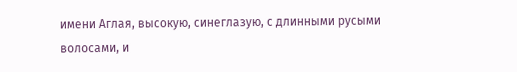имени Аглая, высокую, синеглазую, с длинными русыми волосами, и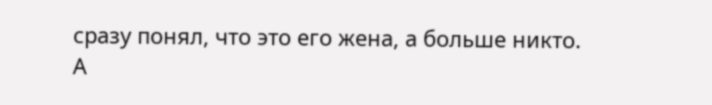сразу понял, что это его жена, а больше никто. А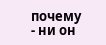почему - ни он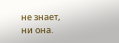не знает, ни она.